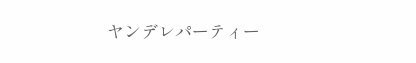ヤンデレパーティー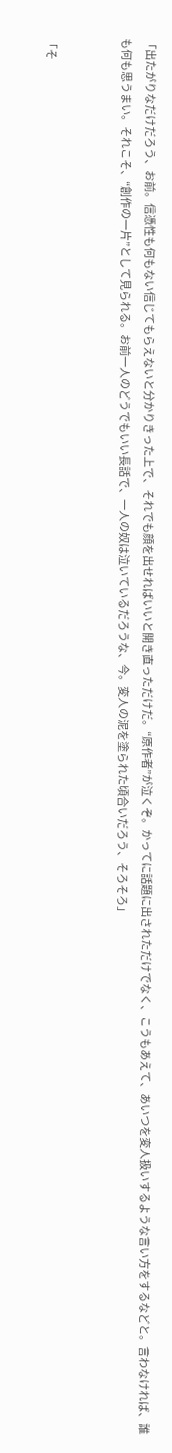「出たがりなだけだろう、お前。信憑性も何もない信じてもらえないと分かりきった上で、それでも顔を出せればいいと開き直っただけだ。“原作者”が泣くぞ。かってに話題に出されただけでなく、こうもあえて、あいつを変人扱いするような言い方をするなどと。言わなければ、誰も何も思うまい。それこそ、“創作の一片”として見られる。お前一人のどうでもいい長話で、一人の奴は泣いているだろうな、今。変人の泥を塗られた頃合いだろう、そろそろ」


「そ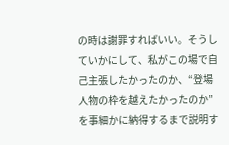の時は謝罪すればいい。そうしていかにして、私がこの場で自己主張したかったのか、“登場人物の枠を越えたかったのか”を事細かに納得するまで説明す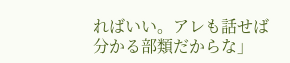ればいい。アレも話せば分かる部類だからな」